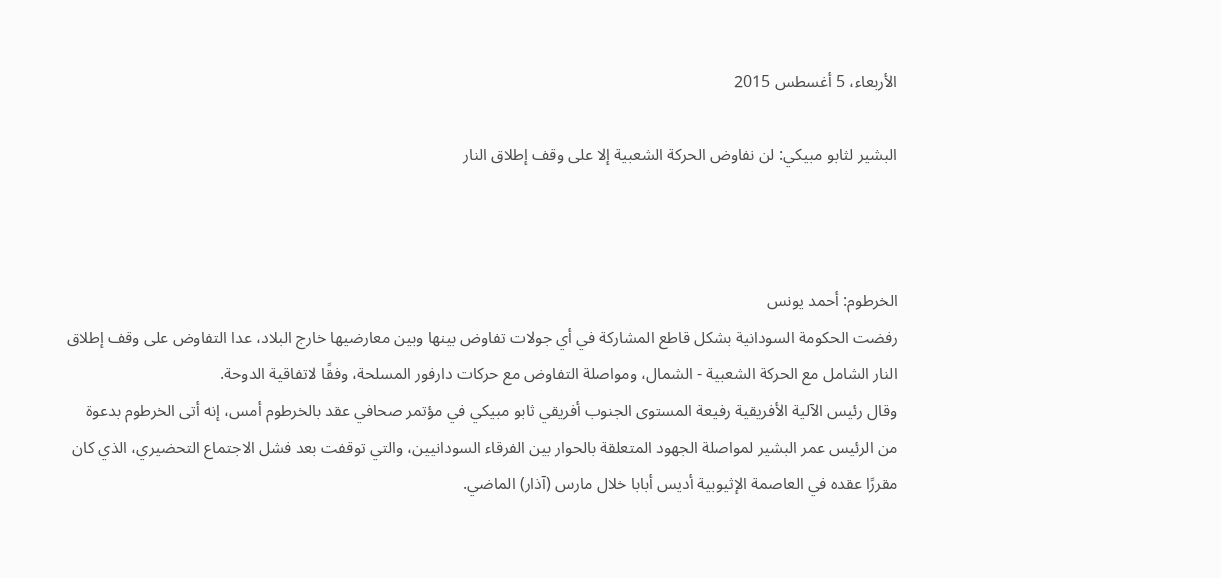الأربعاء، 5 أغسطس 2015

البشير لثابو مبيكي: لن نفاوض الحركة الشعبية إلا على وقف إطلاق النار



الخرطوم: أحمد يونس
رفضت الحكومة السودانية بشكل قاطع المشاركة في أي جولات تفاوض بينها وبين معارضيها خارج البلاد، عدا التفاوض على وقف إطلاق النار الشامل مع الحركة الشعبية - الشمال، ومواصلة التفاوض مع حركات دارفور المسلحة، وفقًا لاتفاقية الدوحة.
وقال رئيس الآلية الأفريقية رفيعة المستوى الجنوب أفريقي ثابو مبيكي في مؤتمر صحافي عقد بالخرطوم أمس، إنه أتى الخرطوم بدعوة من الرئيس عمر البشير لمواصلة الجهود المتعلقة بالحوار بين الفرقاء السودانيين، والتي توقفت بعد فشل الاجتماع التحضيري، الذي كان مقررًا عقده في العاصمة الإثيوبية أديس أبابا خلال مارس (آذار) الماضي.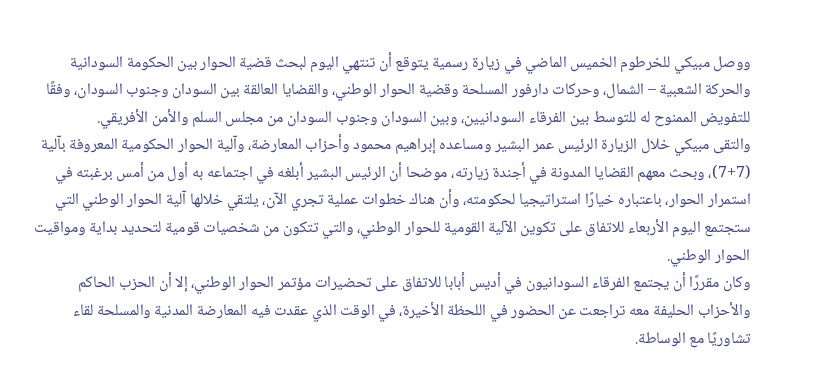ووصل مبيكي للخرطوم الخميس الماضي في زيارة رسمية يتوقع أن تنتهي اليوم لبحث قضية الحوار بين الحكومة السودانية والحركة الشعبية – الشمال، وحركات دارفور المسلحة وقضية الحوار الوطني، والقضايا العالقة بين السودان وجنوب السودان، وفقًا للتفويض الممنوح له للتوسط بين الفرقاء السودانيين، وبين السودان وجنوب السودان من مجلس السلم والأمن الأفريقي.
والتقى مبيكي خلال الزيارة الرئيس عمر البشير ومساعده إبراهيم محمود وأحزاب المعارضة، وآلية الحوار الحكومية المعروفة بآلية (7+7)، وبحث معهم القضايا المدونة في أجندة زيارته، موضحا أن الرئيس البشير أبلغه في اجتماعه به أول من أمس برغبته في استمرار الحوار، باعتباره خيارًا استراتيجيا لحكومته، وأن هناك خطوات عملية تجري الآن، يلتقي خلالها آلية الحوار الوطني التي ستجتمع اليوم الأربعاء للاتفاق على تكوين الآلية القومية للحوار الوطني، والتي تتكون من شخصيات قومية لتحديد بداية ومواقيت الحوار الوطني.
وكان مقررًا أن يجتمع الفرقاء السودانيون في أديس أبابا للاتفاق على تحضيرات مؤتمر الحوار الوطني، إلا أن الحزب الحاكم والأحزاب الحليفة معه تراجعت عن الحضور في اللحظة الأخيرة، في الوقت الذي عقدت فيه المعارضة المدنية والمسلحة لقاء تشاوريًا مع الوساطة.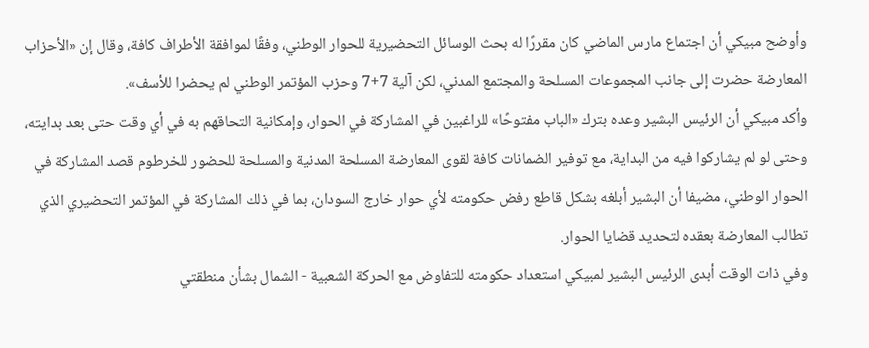وأوضح مبيكي أن اجتماع مارس الماضي كان مقررًا له بحث الوسائل التحضيرية للحوار الوطني، وفقًا لموافقة الأطراف كافة، وقال إن «الأحزاب المعارضة حضرت إلى جانب المجموعات المسلحة والمجتمع المدني، لكن آلية 7+7 وحزب المؤتمر الوطني لم يحضرا للأسف».
وأكد مبيكي أن الرئيس البشير وعده بترك «الباب مفتوحًا» للراغبين في المشاركة في الحوار، وإمكانية التحاقهم به في أي وقت حتى بعد بدايته، وحتى لو لم يشاركوا فيه من البداية، مع توفير الضمانات كافة لقوى المعارضة المسلحة المدنية والمسلحة للحضور للخرطوم قصد المشاركة في الحوار الوطني، مضيفا أن البشير أبلغه بشكل قاطع رفض حكومته لأي حوار خارج السودان، بما في ذلك المشاركة في المؤتمر التحضيري الذي تطالب المعارضة بعقده لتحديد قضايا الحوار.
وفي ذات الوقت أبدى الرئيس البشير لمبيكي استعداد حكومته للتفاوض مع الحركة الشعبية - الشمال بشأن منطقتي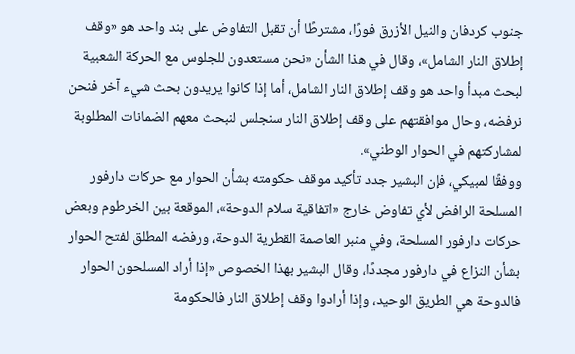جنوب كردفان والنيل الأزرق فورًا، مشترطًا أن تقبل التفاوض على بند واحد هو «وقف إطلاق النار الشامل»، وقال في هذا الشأن «نحن مستعدون للجلوس مع الحركة الشعبية لبحث مبدأ واحد هو وقف إطلاق النار الشامل، أما إذا كانوا يريدون بحث شيء آخر فنحن نرفضه، وحال موافقتهم على وقف إطلاق النار سنجلس لنبحث معهم الضمانات المطلوبة لمشاركتهم في الحوار الوطني».
ووفقًا لمبيكي، فإن البشير جدد تأكيد موقف حكومته بشأن الحوار مع حركات دارفور المسلحة الرافض لأي تفاوض خارج «اتفاقية سلام الدوحة»، الموقعة بين الخرطوم وبعض حركات دارفور المسلحة، وفي منبر العاصمة القطرية الدوحة، ورفضه المطلق لفتح الحوار بشأن النزاع في دارفور مجددًا، وقال البشير بهذا الخصوص «إذا أراد المسلحون الحوار فالدوحة هي الطريق الوحيد، وإذا أرادوا وقف إطلاق النار فالحكومة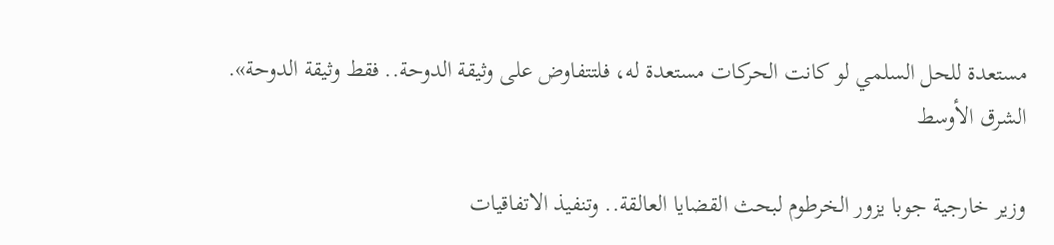مستعدة للحل السلمي لو كانت الحركات مستعدة له، فلتتفاوض على وثيقة الدوحة.. فقط وثيقة الدوحة».
الشرق الأوسط

وزير خارجية جوبا يزور الخرطوم لبحث القضايا العالقة.. وتنفيذ الاتفاقيات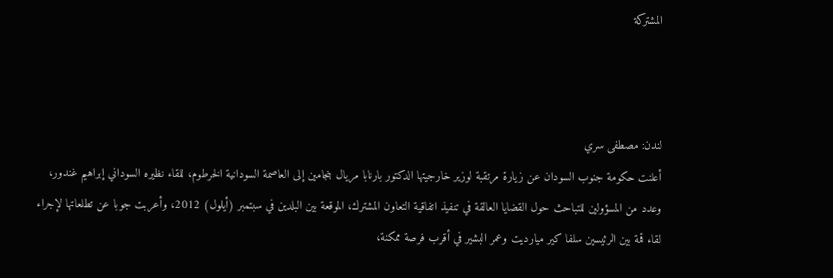المشتركة



لندن: مصطفى سري
أعلنت حكومة جنوب السودان عن زيارة مرتقبة لوزير خارجيتها الدكتور بارنابا مريال بنجامين إلى العاصمة السودانية الخرطوم، للقاء نظيره السوداني إبراهيم غندور، وعدد من المسؤولين للتباحث حول القضايا العالقة في تنفيذ اتفاقية التعاون المشترك، الموقعة بين البلدين في سبتمبر (أيلول) 2012، وأعربت جوبا عن تطلعاتها لإجراء لقاء قمة بين الرئيسين سلفا كير ميارديت وعمر البشير في أقرب فرصة ممكنة،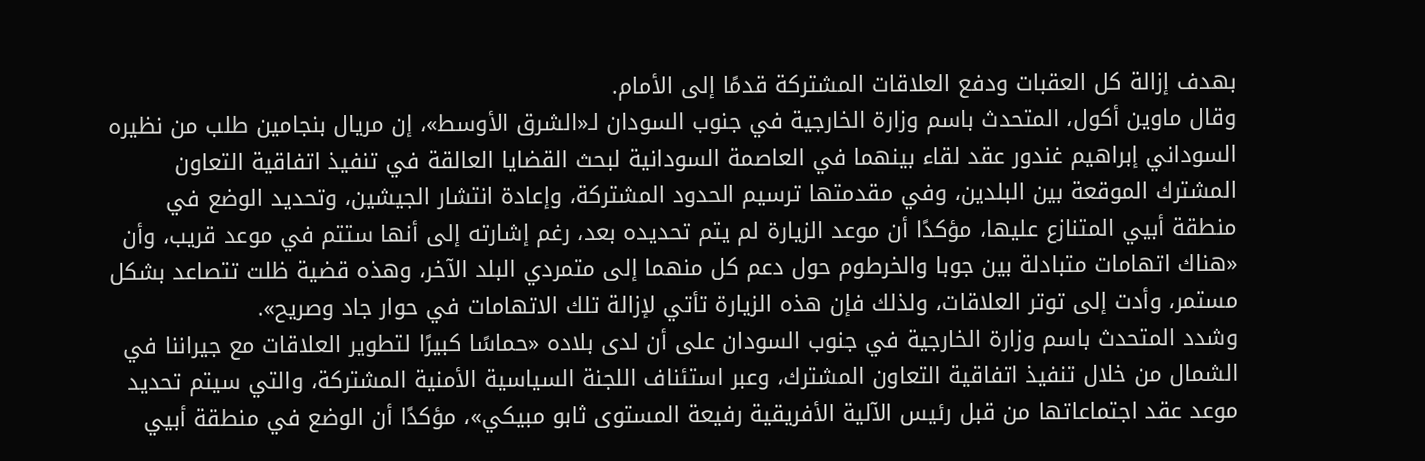بهدف إزالة كل العقبات ودفع العلاقات المشتركة قدمًا إلى الأمام.
وقال ماوين أكول، المتحدث باسم وزارة الخارجية في جنوب السودان لـ«الشرق الأوسط»، إن مريال بنجامين طلب من نظيره السوداني إبراهيم غندور عقد لقاء بينهما في العاصمة السودانية لبحث القضايا العالقة في تنفيذ اتفاقية التعاون المشترك الموقعة بين البلدين، وفي مقدمتها ترسيم الحدود المشتركة، وإعادة انتشار الجيشين، وتحديد الوضع في منطقة أبيي المتنازع عليها، مؤكدًا أن موعد الزيارة لم يتم تحديده بعد، رغم إشارته إلى أنها ستتم في موعد قريب، وأن «هناك اتهامات متبادلة بين جوبا والخرطوم حول دعم كل منهما إلى متمردي البلد الآخر، وهذه قضية ظلت تتصاعد بشكل مستمر، وأدت إلى توتر العلاقات، ولذلك فإن هذه الزيارة تأتي لإزالة تلك الاتهامات في حوار جاد وصريح».
وشدد المتحدث باسم وزارة الخارجية في جنوب السودان على أن لدى بلاده «حماسًا كبيرًا لتطوير العلاقات مع جيراننا في الشمال من خلال تنفيذ اتفاقية التعاون المشترك، وعبر استئناف اللجنة السياسية الأمنية المشتركة، والتي سيتم تحديد موعد عقد اجتماعاتها من قبل رئيس الآلية الأفريقية رفيعة المستوى ثابو مبيكي»، مؤكدًا أن الوضع في منطقة أبيي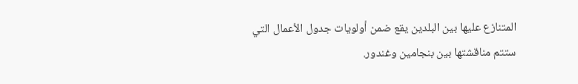المتنازع عليها بين البلدين يقع ضمن أولويات جدول الأعمال التي ستتم مناقشتها بين بنجامين وغندور.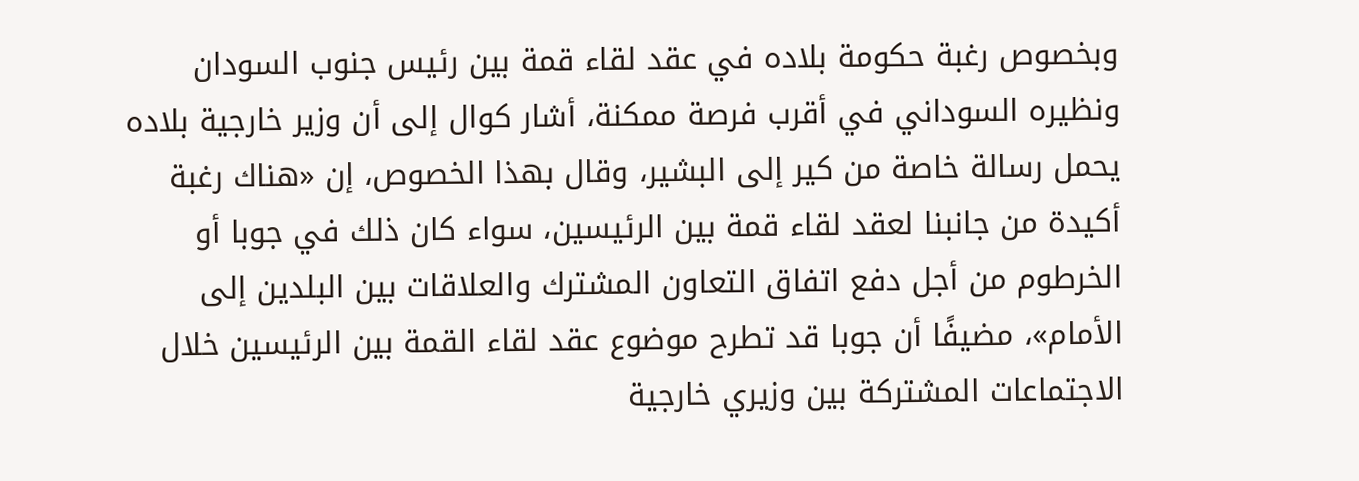وبخصوص رغبة حكومة بلاده في عقد لقاء قمة بين رئيس جنوب السودان ونظيره السوداني في أقرب فرصة ممكنة، أشار كوال إلى أن وزير خارجية بلاده يحمل رسالة خاصة من كير إلى البشير، وقال بهذا الخصوص، إن «هناك رغبة أكيدة من جانبنا لعقد لقاء قمة بين الرئيسين، سواء كان ذلك في جوبا أو الخرطوم من أجل دفع اتفاق التعاون المشترك والعلاقات بين البلدين إلى الأمام»، مضيفًا أن جوبا قد تطرح موضوع عقد لقاء القمة بين الرئيسين خلال الاجتماعات المشتركة بين وزيري خارجية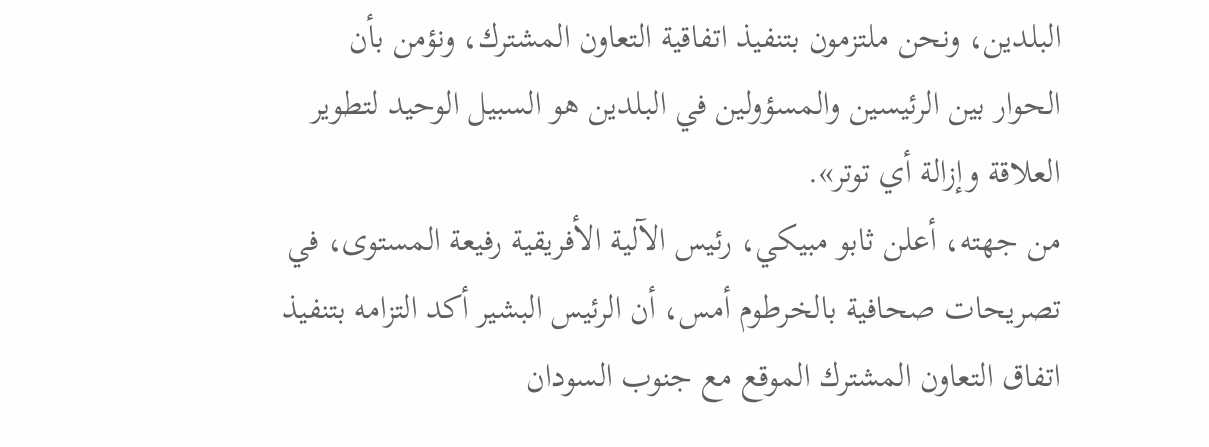البلدين، ونحن ملتزمون بتنفيذ اتفاقية التعاون المشترك، ونؤمن بأن الحوار بين الرئيسين والمسؤولين في البلدين هو السبيل الوحيد لتطوير العلاقة وإزالة أي توتر».
من جهته، أعلن ثابو مبيكي، رئيس الآلية الأفريقية رفيعة المستوى، في تصريحات صحافية بالخرطوم أمس، أن الرئيس البشير أكد التزامه بتنفيذ اتفاق التعاون المشترك الموقع مع جنوب السودان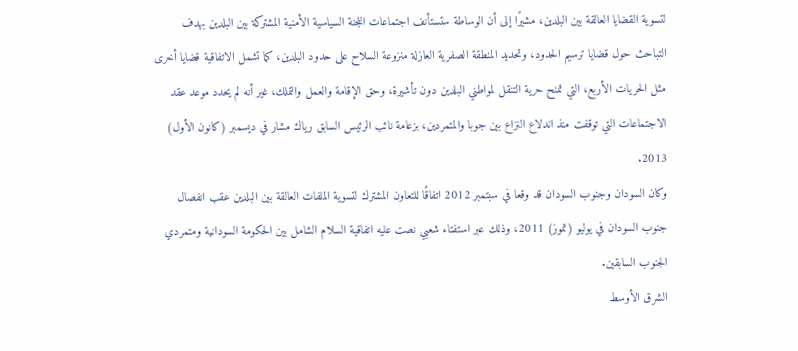لتسوية القضايا العالقة بين البلدين، مشيرًا إلى أن الوساطة ستستأنف اجتماعات اللجنة السياسية الأمنية المشتركة بين البلدين بهدف التباحث حول قضايا ترسيم الحدود، وتحديد المنطقة الصفرية العازلة منزوعة السلاح على حدود البلدين، كما تشمل الاتفاقية قضايا أخرى مثل الحريات الأربع، التي تمنح حرية التنقل لمواطني البلدين دون تأشيرة، وحق الإقامة والعمل والتملك، غير أنه لم يحدد موعد عقد الاجتماعات التي توقفت منذ اندلاع النزاع بين جوبا والمتمردين، بزعامة نائب الرئيس السابق رياك مشار في ديسمبر (كانون الأول) 2013.
وكان السودان وجنوب السودان قد وقعا في سبتمبر 2012 اتفاقًا للتعاون المشترك لتسوية الملفات العالقة بين البلدين عقب انفصال جنوب السودان في يوليو (تموز) 2011، وذلك عبر استفتاء شعبي نصت عليه اتفاقية السلام الشامل بين الحكومة السودانية ومتمردي الجنوب السابقين.
الشرق الأوسط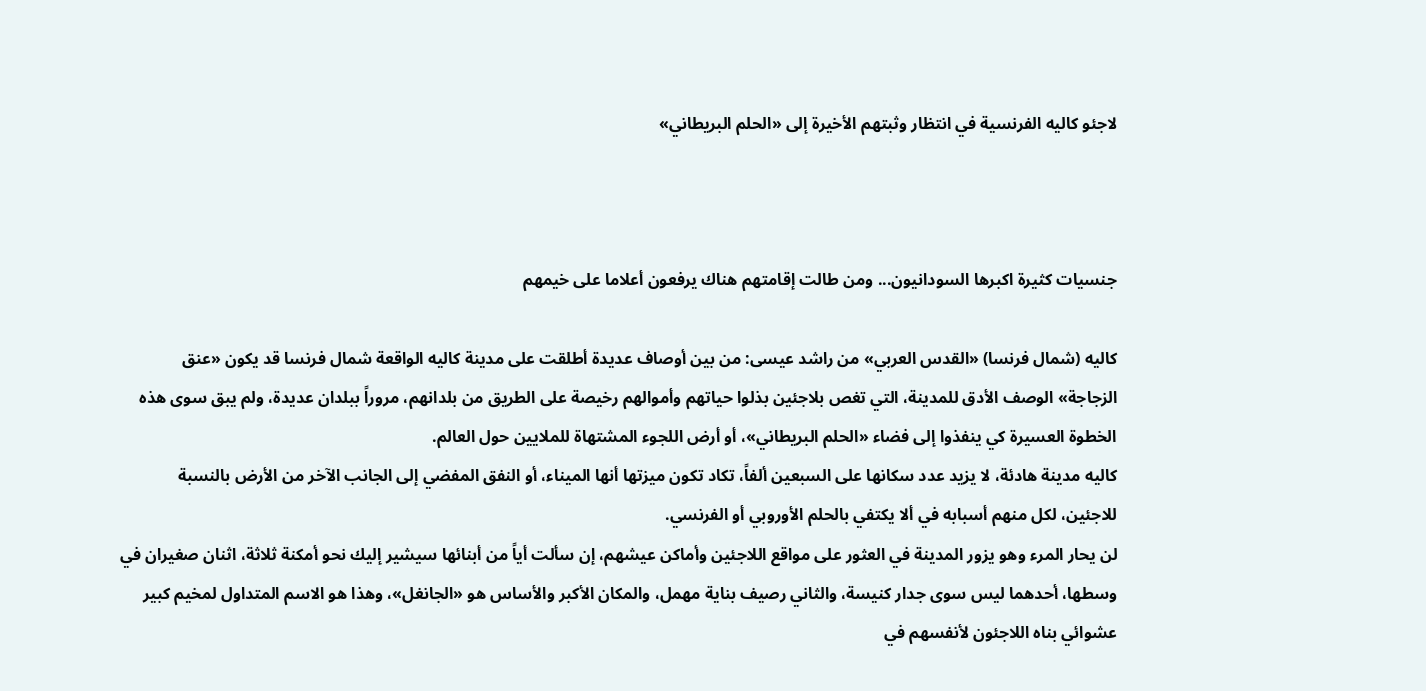لاجئو كاليه الفرنسية في انتظار وثبتهم الأخيرة إلى «الحلم البريطاني»



جنسيات كثيرة اكبرها السودانيون... ومن طالت إقامتهم هناك يرفعون أعلاما على خيمهم

كاليه (شمال فرنسا) «القدس العربي» من راشد عيسى: من بين أوصاف عديدة أطلقت على مدينة كاليه الواقعة شمال فرنسا قد يكون «عنق الزجاجة» الوصف الأدق للمدينة، التي تغص بلاجئين بذلوا حياتهم وأموالهم رخيصة على الطريق من بلدانهم، مروراً ببلدان عديدة، ولم يبق سوى هذه الخطوة العسيرة كي ينفذوا إلى فضاء «الحلم البريطاني»، أو أرض اللجوء المشتهاة للملايين حول العالم.
كاليه مدينة هادئة، لا يزيد عدد سكانها على السبعين ألفاً، تكاد تكون ميزتها أنها الميناء، أو النفق المفضي إلى الجانب الآخر من الأرض بالنسبة للاجئين، لكل منهم أسبابه في ألا يكتفي بالحلم الأوروبي أو الفرنسي.
لن يحار المرء وهو يزور المدينة في العثور على مواقع اللاجئين وأماكن عيشهم، إن سألت أياً من أبنائها سيشير إليك نحو أمكنة ثلاثة، اثنان صغيران في وسطها، أحدهما ليس سوى جدار كنيسة، والثاني رصيف بناية مهمل، والمكان الأكبر والأساس هو «الجانغل»، وهذا هو الاسم المتداول لمخيم كبير عشوائي بناه اللاجئون لأنفسهم في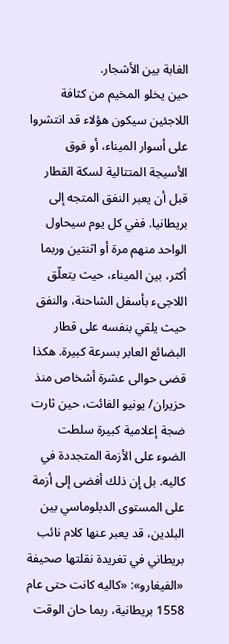الغابة بين الأشجار.
حين يخلو المخيم من كثافة اللاجئين سيكون هؤلاء قد انتشروا على أسوار الميناء، أو فوق الأسيجة المتتالية لسكة القطار قبل أن يعبر النفق المتجه إلى بريطانيا. ففي كل يوم سيحاول الواحد منهم مرة أو اثنتين وربما أكثر، بين الميناء، حيث يتعلّق اللاجىء بأسفل الشاحنة، والنفق حيث يلقي بنفسه على قطار البضائع العابر بسرعة كبيرة. هكذا قضى حوالى عشرة أشخاص منذ حزيران/ يونيو الفائت، حين ثارت ضجة إعلامية كبيرة سلطت الضوء على الأزمة المتجددة في كاليه. بل إن ذلك أفضى إلى أزمة على المستوى الدبلوماسي بين البلدين، قد يعبر عنها كلام نائب بريطاني في تغريدة نقلتها صحيفة «الفيغارو»: «كاليه كانت حتى عام 1558 بريطانية، ربما حان الوقت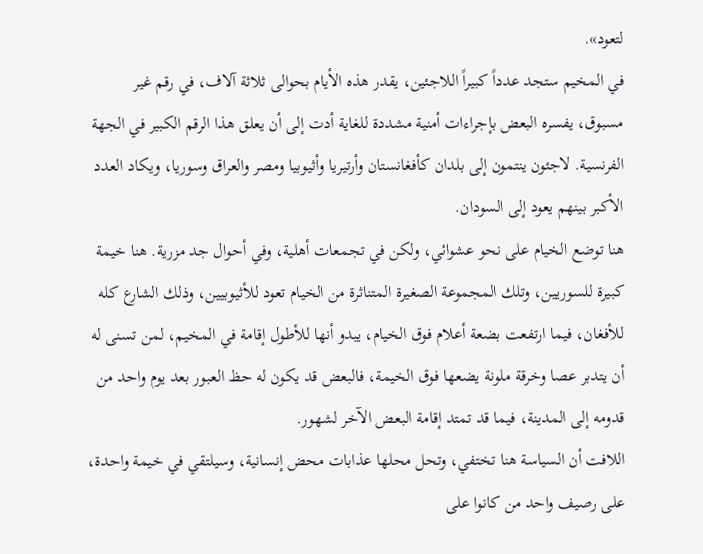لتعود».
في المخيم ستجد عدداً كبيراً اللاجئين، يقدر هذه الأيام بحوالى ثلاثة آلاف، في رقم غير مسبوق، يفسره البعض بإجراءات أمنية مشددة للغاية أدت إلى أن يعلق هذا الرقم الكبير في الجهة الفرنسية. لاجئون ينتمون إلى بلدان كأفغانستان وأرتيريا وأثيوبيا ومصر والعراق وسوريا، ويكاد العدد الأكبر بينهم يعود إلى السودان.
هنا توضع الخيام على نحو عشوائي، ولكن في تجمعات أهلية، وفي أحوال جد مزرية. هنا خيمة كبيرة للسوريين، وتلك المجموعة الصغيرة المتناثرة من الخيام تعود للأثيوبيين، وذلك الشارع كله للأفغان، فيما ارتفعت بضعة أعلام فوق الخيام، يبدو أنها للأطول إقامة في المخيم، لمن تسنى له أن يتدبر عصا وخرقة ملونة يضعها فوق الخيمة، فالبعض قد يكون له حظ العبور بعد يوم واحد من قدومه إلى المدينة، فيما قد تمتد إقامة البعض الآخر لشهور.
اللافت أن السياسة هنا تختفي، وتحل محلها عذابات محض إنسانية، وسيلتقي في خيمة واحدة، على رصيف واحد من كانوا على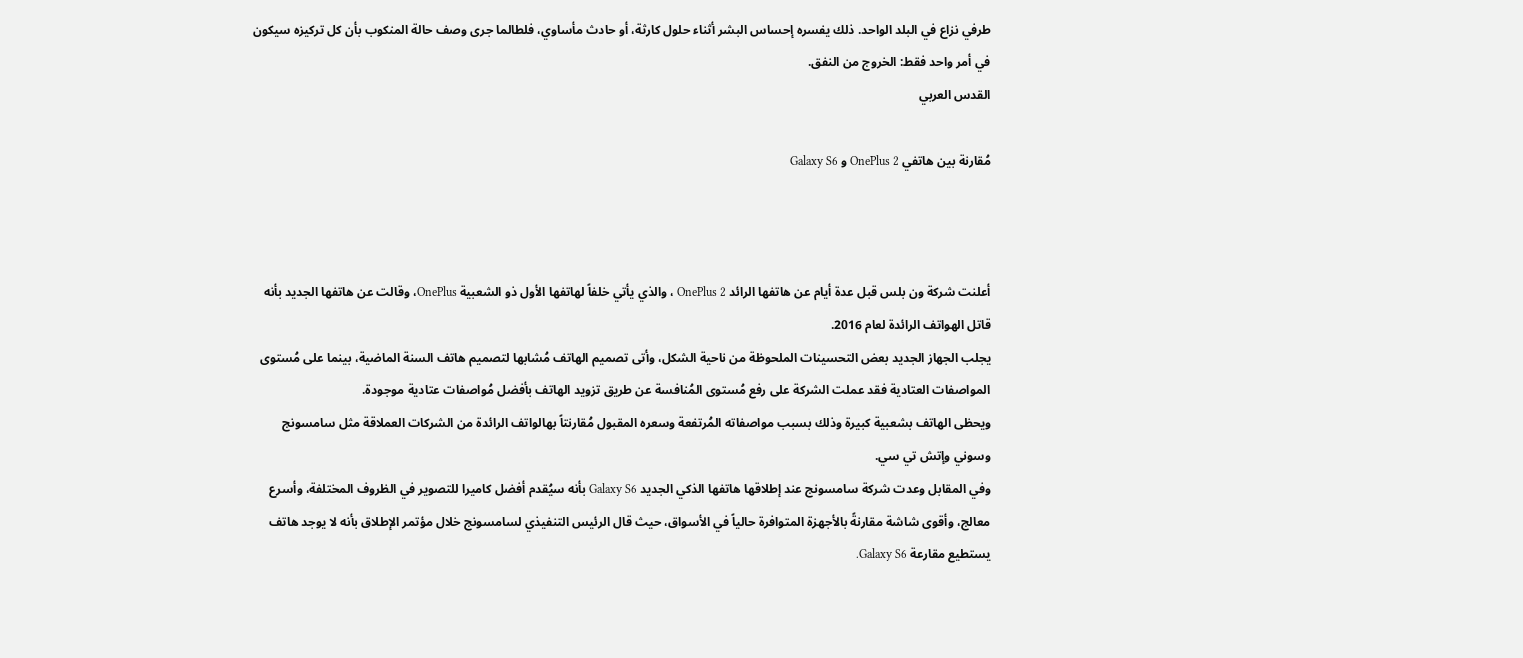طرفي نزاع في البلد الواحد. ذلك يفسره إحساس البشر أثناء حلول كارثة، أو حادث مأساوي، فلطالما جرى وصف حالة المنكوب بأن كل تركيزه سيكون في أمر واحد فقط: الخروج من النفق.
القدس العربي

مُقارنة بين هاتفي OnePlus 2 و Galaxy S6



أعلنت شركة ون بلس قبل عدة أيام عن هاتفها الرائد OnePlus 2 ، والذي يأتي خلفاً لهاتفها الأول ذو الشعبية OnePlus، وقالت عن هاتفها الجديد بأنه قاتل الهواتف الرائدة لعام 2016.
يجلب الجهاز الجديد بعض التحسينات الملحوظة من ناحية الشكل، وأتى تصميم الهاتف مُشابها لتصميم هاتف السنة الماضية، بينما على مُستوى المواصفات العتادية فقد عملت الشركة على رفع مُستوى المُنافسة عن طريق تزويد الهاتف بأفضل مُواصفات عتادية موجودة.
ويحظى الهاتف بشعبية كبيرة وذلك بسبب مواصفاته المُرتفعة وسعره المقبول مُقارنتاً بهالواتف الرائدة من الشركات العملاقة مثل سامسونج وسوني وإتش تي سي.
وفي المقابل وعدت شركة سامسونج عند إطلاقها هاتفها الذكي الجديد Galaxy S6 بأنه سيُقدم أفضل كاميرا للتصوير في الظروف المختلفة، وأسرع معالج، وأقوى شاشة مقارنةً بالأجهزة المتوافرة حالياً في الأسواق، حيث قال الرئيس التنفيذي لسامسونج خلال مؤتمر الإطلاق بأنه لا يوجد هاتف يستطيع مقارعة Galaxy S6.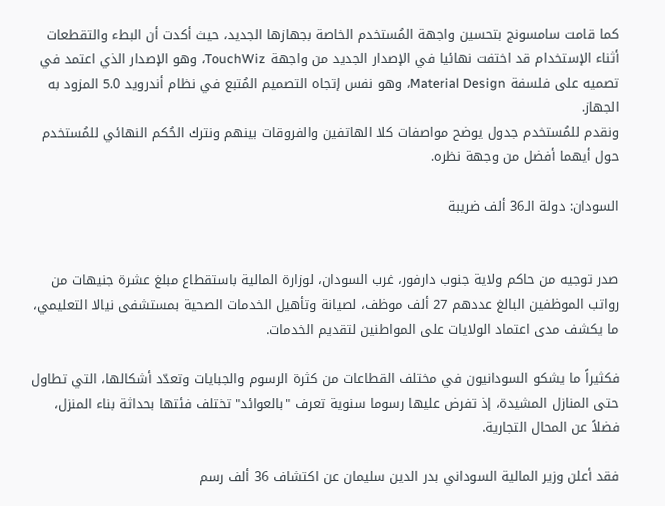كما قامت سامسونج بتحسين واجهة المُستخدم الخاصة بجهازها الجديد، حيث أكدت أن البطء والتقطعات أثناء الإستخدام قد اختفت نهائيا في الإصدار الجديد من واجهة TouchWiz، وهو الإصدار الذي اعتمد في تصميه على فلسفة Material Design، وهو نفس إتجاه التصميم المُتبع في نظام أندرويد 5.0 المزود به الجهاز.
ونقدم للمُستخدم جدول يوضح مواصفات كلا الهاتفين والفروقات بينهم ونترك الحُكم النهائي للمُستخدم حول أيهما أفضل من وجهة نظره.

السودان: دولة الـ36 ألف ضريبة


صدر توجيه من حاكم ولاية جنوب دارفور، غرب السودان، لوزارة المالية باستقطاع مبلغ عشرة جنيهات من رواتب الموظفين البالغ عددهم 27 ألف موظف، لصيانة وتأهيل الخدمات الصحية بمستشفى نيالا التعليمي، ما يكشف مدى اعتماد الولايات على المواطنين لتقديم الخدمات.

فكثيراً ما يشكو السودانيون في مختلف القطاعات من كثرة الرسوم والجبايات وتعدّد أشكالها، التي تطاول حتى المنازل المشيدة، إذ تفرض عليها رسوما سنوية تعرف "بالعوائد" تختلف فئتها بحداثة بناء المنزل، فضلاً عن المحال التجارية.

فقد أعلن وزير المالية السوداني بدر الدين سليمان عن اكتشاف 36 ألف رسم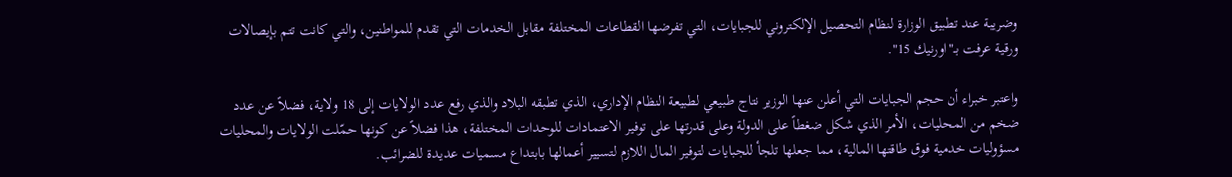وضريبة عند تطبيق الوزارة لنظام التحصيل الإلكتروني للجبايات، التي تفرضها القطاعات المختلفة مقابل الخدمات التي تقدم للمواطنين، والتي كانت تتم بإيصالات ورقية عرفت بـ"اورنيك 15".

واعتبر خبراء أن حجم الجبايات التي أعلن عنها الوزير نتاج طبيعي لطبيعة النظام الإداري، الذي تطبقه البلاد والذي رفع عدد الولايات إلى 18 ولاية، فضلاً عن عدد ضخم من المحليات، الأمر الذي شكل ضغطاً على الدولة وعلى قدرتها على توفير الاعتمادات للوحدات المختلفة، هذا فضلاً عن كونها حمّلت الولايات والمحليات مسؤوليات خدمية فوق طاقتها المالية، مما جعلها تلجأ للجبايات لتوفير المال اللازم لتسيير أعمالها بابتداع مسميات عديدة للضرائب.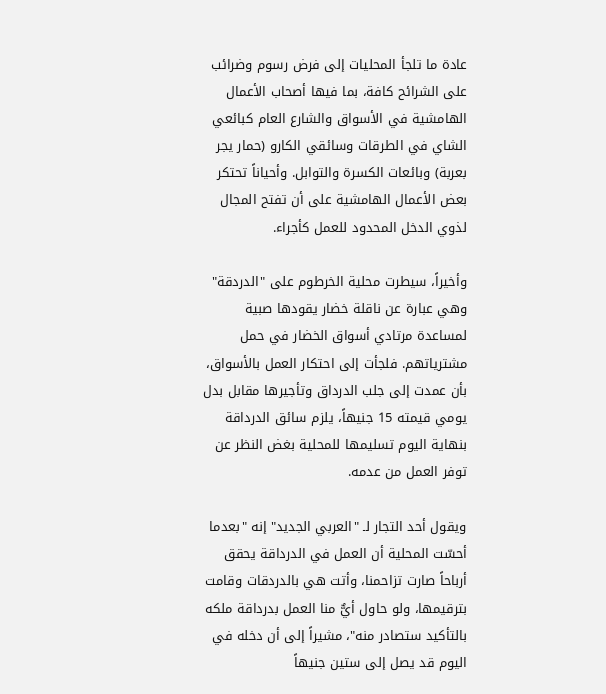عادة ما تلجأ المحليات إلى فرض رسوم وضرائب على الشرائح كافة، بما فيها أصحاب الأعمال الهامشية في الأسواق والشارع العام كبائعي الشاي في الطرقات وسائقي الكارو (حمار يجر بعربة) وبائعات الكسرة والتوابل. وأحياناً تحتكر بعض الأعمال الهامشية على أن تفتح المجال لذوي الدخل المحدود للعمل كأجراء.

وأخيراً، سيطرت محلية الخرطوم على "الدردقة" وهي عبارة عن ناقلة خضار يقودها صبية لمساعدة مرتادي أسواق الخضار في حمل مشترياتهم. فلجأت إلى احتكار العمل بالأسواق، بأن عمدت إلى جلب الدرداق وتأجيرها مقابل بدل يومي قيمته 15 جنيهاً، يلزم سائق الدرداقة بنهاية اليوم تسليمها للمحلية بغض النظر عن توفر العمل من عدمه.

ويقول أحد التجار لـ "العربي الجديد" إنه "بعدما أحسّت المحلية أن العمل في الدرداقة يحقق أرباحاً صارت تزاحمنا، وأتت هي بالدردقات وقامت بترقيمها، ولو حاول أيٌّ منا العمل بدرداقة ملكه بالتأكيد ستصادر منه"، مشيراً إلى أن دخله في اليوم قد يصل إلى ستين جنيهاً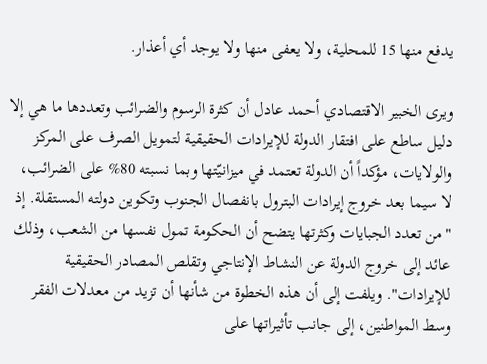يدفع منها 15 للمحلية، ولا يعفى منها ولا يوجد أي أعذار.

ويرى الخبير الاقتصادي أحمد عادل أن كثرة الرسوم والضرائب وتعددها ما هي إلا دليل ساطع على افتقار الدولة للإيرادات الحقيقية لتمويل الصرف على المركز والولايات، مؤكداً أن الدولة تعتمد في ميزانيّتها وبما نسبته 80% على الضرائب، لا سيما بعد خروج إيرادات البترول بانفصال الجنوب وتكوين دولته المستقلة. إذ "من تعدد الجبايات وكثرتها يتضح أن الحكومة تمول نفسها من الشعب، وذلك عائد إلى خروج الدولة عن النشاط الإنتاجي وتقلص المصادر الحقيقية للإيرادات". ويلفت إلى أن هذه الخطوة من شأنها أن تزيد من معدلات الفقر وسط المواطنين، إلى جانب تأثيراتها على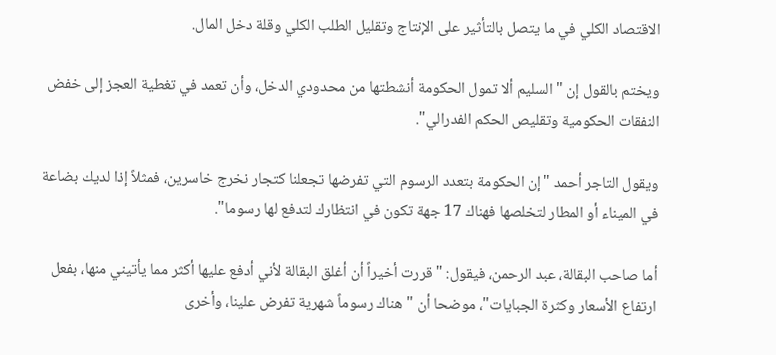الاقتصاد الكلي في ما يتصل بالتأثير على الإنتاج وتقليل الطلب الكلي وقلة دخل المال.

ويختم بالقول إن "السليم ألا تمول الحكومة أنشطتها من محدودي الدخل، وأن تعمد في تغطية العجز إلى خفض النفقات الحكومية وتقليص الحكم الفدرالي".

ويقول التاجر أحمد "إن الحكومة بتعدد الرسوم التي تفرضها تجعلنا كتجار نخرج خاسرين، فمثلاً إذا لديك بضاعة في الميناء أو المطار لتخلصها فهناك 17 جهة تكون في انتظارك لتدفع لها رسوما".

أما صاحب البقالة، عبد الرحمن، فيقول: "قررت أخيراً أن أغلق البقالة لأني أدفع عليها أكثر مما يأتيني منها، بفعل ارتفاع الأسعار وكثرة الجبايات"، موضحا أن "هناك رسوماً شهرية تفرض علينا، وأخرى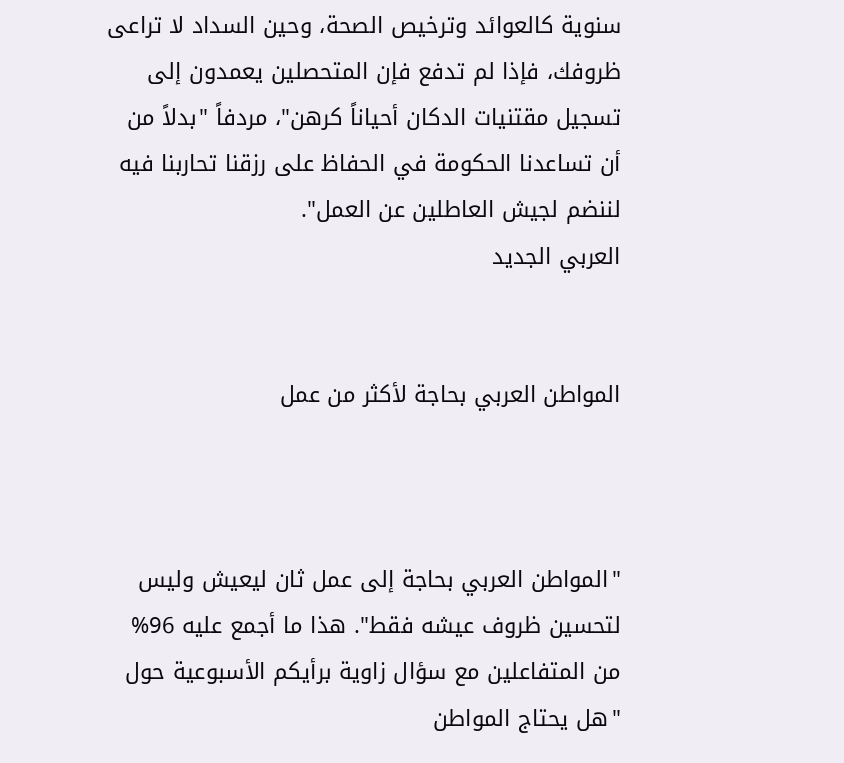سنوية كالعوائد وترخيص الصحة، وحين السداد لا تراعى ظروفك، فإذا لم تدفع فإن المتحصلين يعمدون إلى تسجيل مقتنيات الدكان أحياناً كرهن"، مردفاً "بدلاً من أن تساعدنا الحكومة في الحفاظ على رزقنا تحاربنا فيه لننضم لجيش العاطلين عن العمل".
العربي الجديد


المواطن العربي بحاجة لأكثر من عمل



"المواطن العربي بحاجة إلى عمل ثان ليعيش وليس لتحسين ظروف عيشه فقط". هذا ما أجمع عليه 96% من المتفاعلين مع سؤال زاوية برأيكم الأسبوعية حول "هل يحتاج المواطن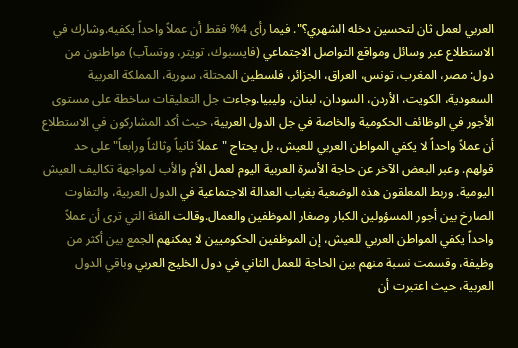العربي لعمل ثان لتحسين دخله الشهري؟". فيما رأى 4% فقط أن عملاً واحداً يكفيه.وشارك في الاستطلاع عبر وسائل ومواقع التواصل الاجتماعي (فايسبوك، تويتر، ووتسآب) مواطنون من دول: مصر، المغرب، تونس، العراق، الجزائر، فلسطين المحتلة، سورية، المملكة العربية السعودية، الكويت، الأردن، السودان، لبنان، وليبيا.وجاءت جل التعليقات ساخطة على مستوى الأجور في الوظائف الحكومية والخاصة في جل الدول العربية، حيث أكد المشاركون في الاستطلاع أن عملاً واحداً لا يكفي المواطن العربي للعيش، بل يحتاج "عملاً ثانياً وثالثاً ورابعاً" على حد قولهم. وعبر البعض الآخر عن حاجة الأسرة العربية اليوم لعمل الأم والأب لمواجهة تكاليف العيش اليومية. وربط المعلقون هذه الوضعية بغياب العدالة الاجتماعية في الدول العربية، والتفاوت الصارخ بين أجور المسؤولين الكبار وصغار الموظفين والعمال.وقالت الفئة التي ترى أن عملاً واحداً يكفي المواطن العربي للعيش، إن الموظفين الحكوميين لا يمكنهم الجمع بين أكثر من وظيفة، وقسمت نسبة منهم بين الحاجة للعمل الثاني في دول الخليج العربي وباقي الدول العربية، حيث اعتبرت أن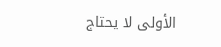الأولى لا يحتاج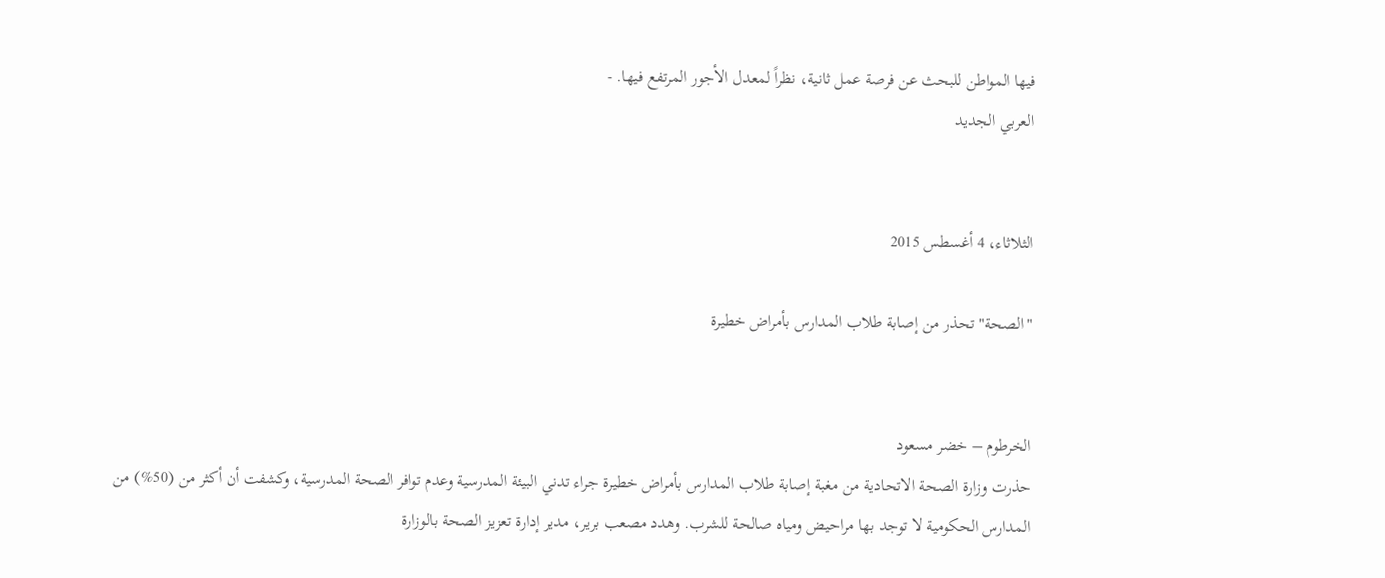فيها المواطن للبحث عن فرصة عمل ثانية، نظراً لمعدل الأجور المرتفع فيها. -
العربي الجديد


الثلاثاء، 4 أغسطس 2015

"الصحة" تحذر من إصابة طلاب المدارس بأمراض خطيرة


الخرطوم – خضر مسعود
حذرت وزارة الصحة الاتحادية من مغبة إصابة طلاب المدارس بأمراض خطيرة جراء تدني البيئة المدرسية وعدم توافر الصحة المدرسية، وكشفت أن أكثر من (50%) من المدارس الحكومية لا توجد بها مراحيض ومياه صالحة للشرب. وهدد مصعب برير، مدير إدارة تعزيز الصحة بالوزارة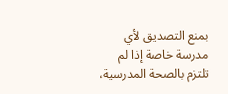بمنع التصديق لأي مدرسة خاصة إذا لم تلتزم بالصحة المدرسية،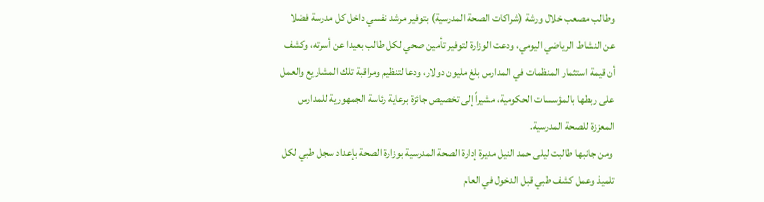وطالب مصعب خلال ورشة (شراكات الصحة المدرسية) بتوفير مرشد نفسي داخل كل مدرسة فضلا عن النشاط الرياضي اليومي، ودعت الوزارة لتوفير تأمين صحي لكل طالب بعيدا عن أسرته، وكشف أن قيمة استثمار المنظمات في المدارس بلغ مليون دولار، ودعا لتنظيم ومراقبة تلك المشاريع والعمل على ربطها بالمؤسسات الحكومية، مشيراً إلى تخصيص جائزة برعاية رئاسة الجمهورية للمدارس المعززة للصحة المدرسية.
 ومن جانبها طالبت ليلى حمد النيل مديرة إدارة الصحة المدرسية بوزارة الصحة بإعداد سجل طبي لكل تلميذ وعمل كشف طبي قبل الدخول في العام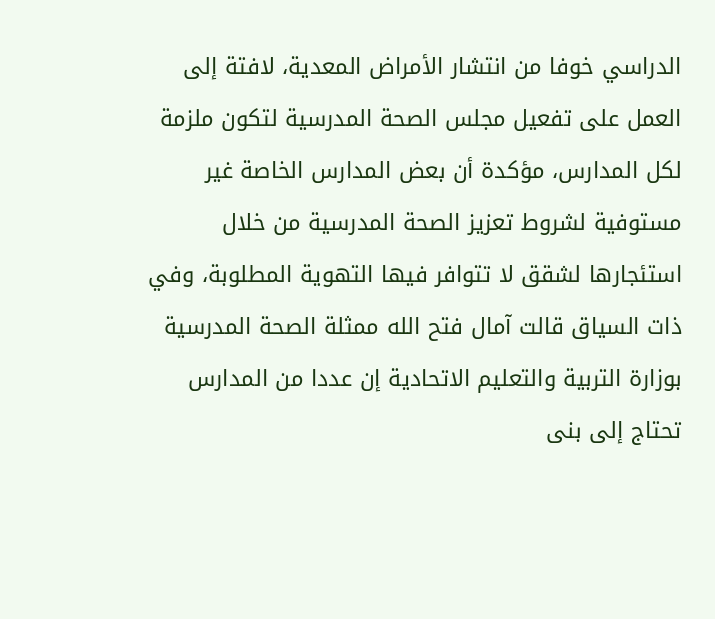الدراسي خوفا من انتشار الأمراض المعدية، لافتة إلى العمل على تفعيل مجلس الصحة المدرسية لتكون ملزمة لكل المدارس، مؤكدة أن بعض المدارس الخاصة غير مستوفية لشروط تعزيز الصحة المدرسية من خلال استئجارها لشقق لا تتوافر فيها التهوية المطلوبة، وفي ذات السياق قالت آمال فتح الله ممثلة الصحة المدرسية بوزارة التربية والتعليم الاتحادية إن عددا من المدارس تحتاج إلى بنى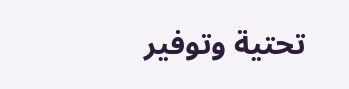تحتية وتوفير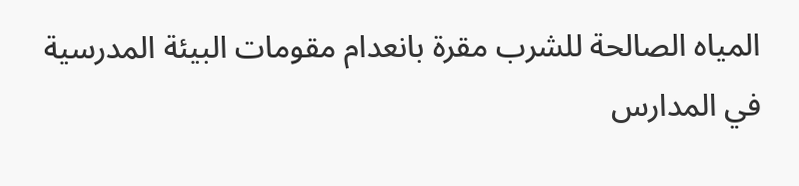المياه الصالحة للشرب مقرة بانعدام مقومات البيئة المدرسية في المدارس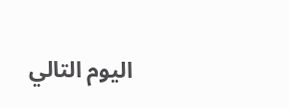اليوم التالي